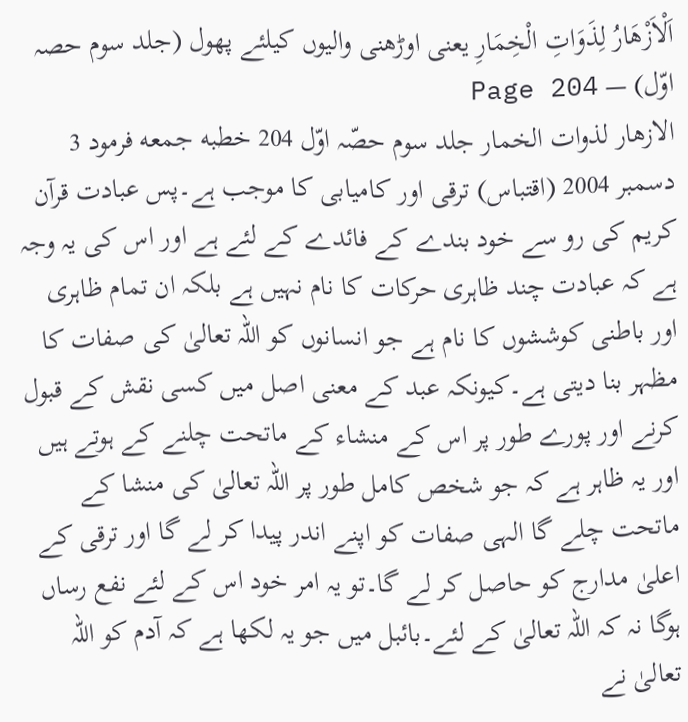اَلْاَزْھَارُ لِذَوَاتِ الْخِمَارِ یعنی اوڑھنی والیوں کیلئے پھول (جلد سوم حصہ اوّل) — Page 204
الازھار لذوات الخمار جلد سوم حصّہ اوّل 204 خطبه جمعه فرمود 3 دسمبر 2004 (اقتباس) ترقی اور کامیابی کا موجب ہے۔پس عبادت قرآن کریم کی رو سے خود بندے کے فائدے کے لئے ہے اور اس کی یہ وجہ ہے کہ عبادت چند ظاہری حرکات کا نام نہیں ہے بلکہ ان تمام ظاہری اور باطنی کوششوں کا نام ہے جو انسانوں کو اللہ تعالیٰ کی صفات کا مظہر بنا دیتی ہے۔کیونکہ عبد کے معنی اصل میں کسی نقش کے قبول کرنے اور پورے طور پر اس کے منشاء کے ماتحت چلنے کے ہوتے ہیں اور یہ ظاہر ہے کہ جو شخص کامل طور پر اللہ تعالیٰ کی منشا کے ماتحت چلے گا الہی صفات کو اپنے اندر پیدا کر لے گا اور ترقی کے اعلیٰ مدارج کو حاصل کر لے گا۔تو یہ امر خود اس کے لئے نفع رساں ہوگا نہ کہ اللہ تعالیٰ کے لئے۔بائبل میں جو یہ لکھا ہے کہ آدم کو اللہ تعالیٰ نے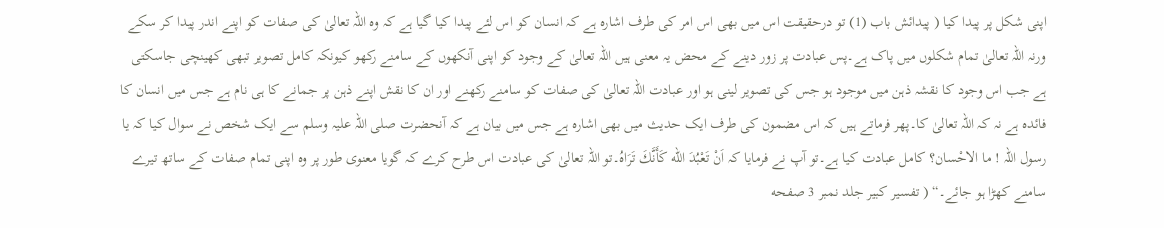اپنی شکل پر پیدا کیا ( پیدائش باب (1) تو درحقیقت اس میں بھی اس امر کی طرف اشارہ ہے کہ انسان کو اس لئے پیدا کیا گیا ہے کہ وہ اللہ تعالیٰ کی صفات کو اپنے اندر پیدا کر سکے ورنہ اللہ تعالیٰ تمام شکلوں میں پاک ہے۔پس عبادت پر زور دینے کے محض یہ معنی ہیں اللہ تعالیٰ کے وجود کو اپنی آنکھوں کے سامنے رکھو کیونکہ کامل تصویر تبھی کھینچی جاسکتی ہے جب اس وجود کا نقشہ ذہن میں موجود ہو جس کی تصویر لینی ہو اور عبادت اللہ تعالیٰ کی صفات کو سامنے رکھنے اور ان کا نقش اپنے ذہن پر جمانے کا ہی نام ہے جس میں انسان کا فائدہ ہے نہ کہ اللہ تعالیٰ کا۔پھر فرماتے ہیں کہ اس مضمون کی طرف ایک حدیث میں بھی اشارہ ہے جس میں بیان ہے کہ آنحضرت صلی اللہ علیہ وسلم سے ایک شخص نے سوال کیا کہ یا رسول اللہ ! ما الاحْسان؟ کامل عبادت کیا ہے۔تو آپ نے فرمایا کہ اَنْ تَعْبُدَ الله كَأَنَّكَ تَرَاهُ۔تو اللہ تعالیٰ کی عبادت اس طرح کرے کہ گویا معنوی طور پر وہ اپنی تمام صفات کے ساتھ تیرے سامنے کھڑا ہو جائے۔“ ( تفسیر کبیر جلد نمبر 3 صفحه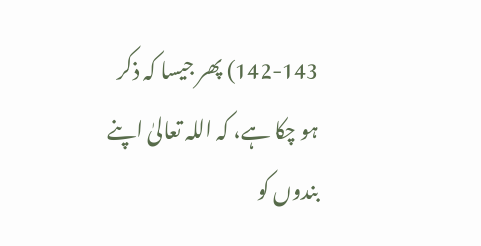142-143) پھر جیسا کہ ذکر ہو چکا ہے، کہ اللہ تعالیٰ اپنے بندوں کو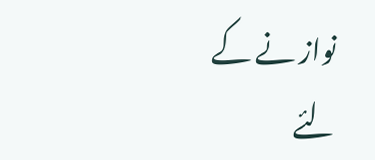نواز نے کے لئے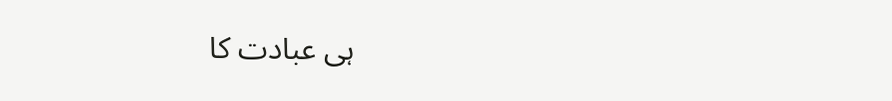ہی عبادت کا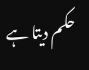حکم دیتا ہے